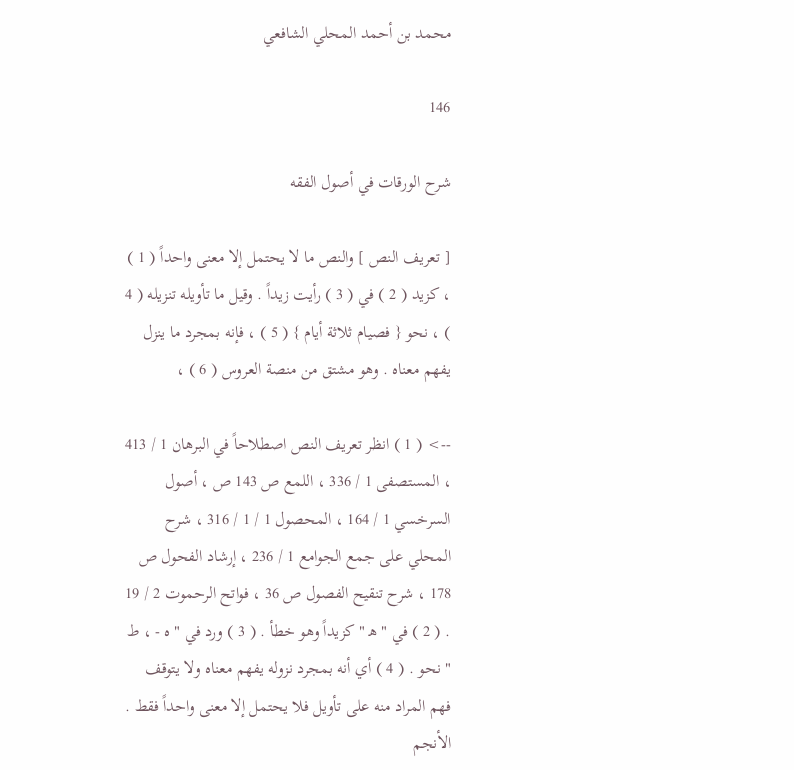محمد بن أحمد المحلي الشافعي

146

شرح الورقات في أصول الفقه

[ تعريف النص ] والنص ما لا يحتمل إلا معنى واحداً ( 1 ) ، كزيد ( 2 ) في ( 3 ) رأيت زيداً . وقيل ما تأويله تنزيله ( 4 ) ، نحو { فصيام ثلاثة أيام } ( 5 ) ، فإنه بمجرد ما ينزل يفهم معناه . وهو مشتق من منصة العروس ( 6 ) ،

--> ( 1 ) انظر تعريف النص اصطلاحاً في البرهان 1 / 413 ، المستصفى 1 / 336 ، اللمع ص 143 ص ، أصول السرخسي 1 / 164 ، المحصول 1 / 1 / 316 ، شرح المحلي على جمع الجوامع 1 / 236 ، إرشاد الفحول ص 178 ، شرح تنقيح الفصول ص 36 ، فواتح الرحموت 2 / 19 . ( 2 ) في " ه‍ " كزيداً وهو خطأ . ( 3 ) ورد في " ه - ، ط " نحو . ( 4 ) أي أنه بمجرد نزوله يفهم معناه ولا يتوقف فهم المراد منه على تأويل فلا يحتمل إلا معنى واحداً فقط . الأنجم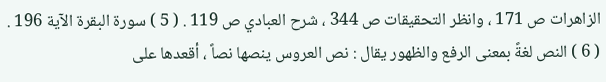الزاهرات ص 171 ، وانظر التحقيقات ص 344 ، شرح العبادي ص 119 . ( 5 ) سورة البقرة الآية 196 . ( 6 ) النص لغةً بمعنى الرفع والظهور يقال : نص العروس ينصها نصاً ، أقعدها على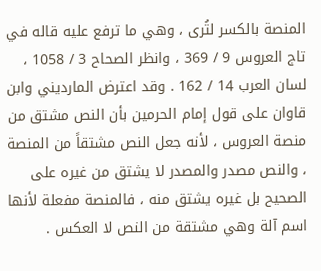المنصة بالكسر لتُرى ، وهي ما ترفع عليه قاله في تاج العروس 9 / 369 ، وانظر الصحاح 3 / 1058 ، لسان العرب 14 / 162 . وقد اعترض المارديني وابن قاوان على قول إمام الحرمين بأن النص مشتق من منصة العروس ، لأنه جعل النص مشتقاً من المنصة ، والنص مصدر والمصدر لا يشتق من غيره على الصحيح بل غيره يشتق منه ، فالمنصة مفعلة لأنها اسم آلة وهي مشتقة من النص لا العكس .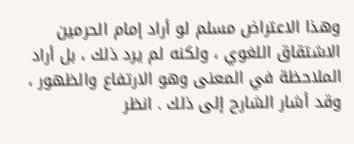وهذا الاعتراض مسلم لو أراد إمام الحرمين الاشتقاق اللغوي ، ولكنه لم يرد ذلك ، بل أراد الملاحظة في المعنى وهو الارتفاع والظهور ، وقد أشار الشارح إلى ذلك . انظر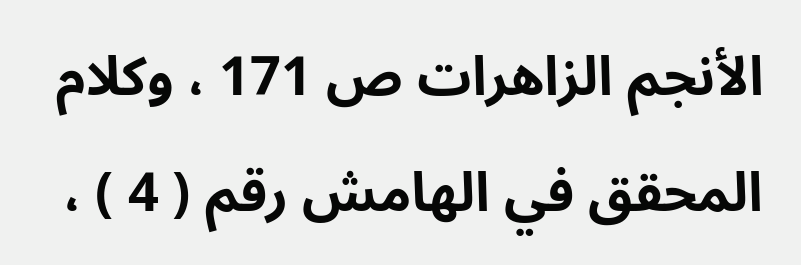الأنجم الزاهرات ص 171 ، وكلام المحقق في الهامش رقم ( 4 ) ،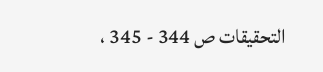التحقيقات ص 344 - 345 ،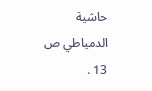حاشية الدمياطي ص 13 .